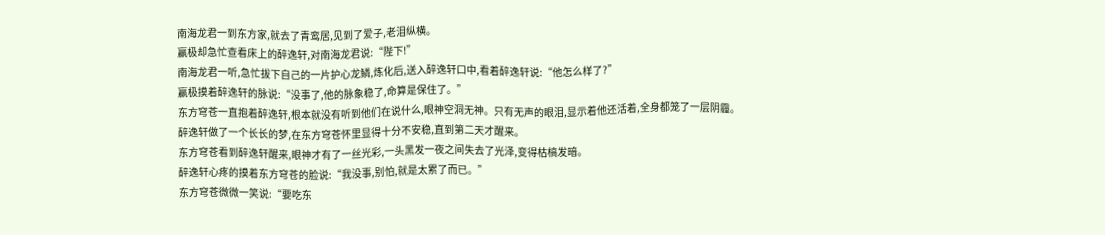南海龙君一到东方家,就去了青鸾居,见到了爱子,老泪纵横。
赢极却急忙查看床上的醉逸轩,对南海龙君说:“陛下!”
南海龙君一听,急忙拔下自己的一片护心龙鳞,炼化后,送入醉逸轩口中,看着醉逸轩说:“他怎么样了?”
赢极摸着醉逸轩的脉说:“没事了,他的脉象稳了,命算是保住了。”
东方穹苍一直抱着醉逸轩,根本就没有听到他们在说什么,眼神空洞无神。只有无声的眼泪,显示着他还活着,全身都笼了一层阴霾。
醉逸轩做了一个长长的梦,在东方穹苍怀里显得十分不安稳,直到第二天才醒来。
东方穹苍看到醉逸轩醒来,眼神才有了一丝光彩,一头黑发一夜之间失去了光泽,变得枯槁发暗。
醉逸轩心疼的摸着东方穹苍的脸说:“我没事,别怕,就是太累了而已。”
东方穹苍微微一笑说:“要吃东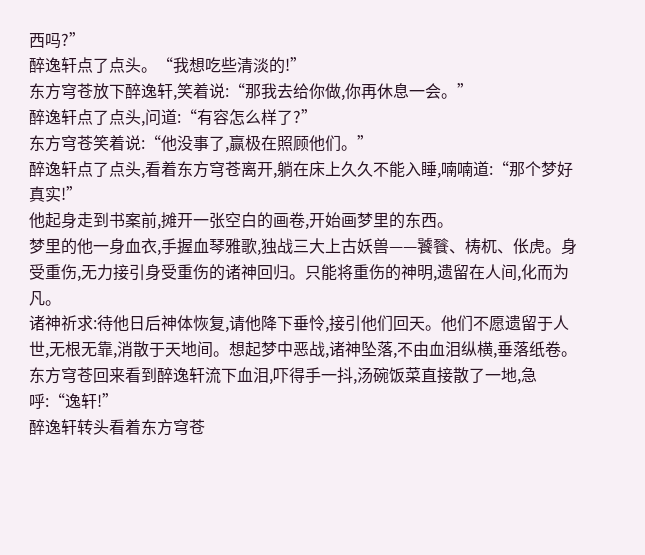西吗?”
醉逸轩点了点头。“我想吃些清淡的!”
东方穹苍放下醉逸轩,笑着说:“那我去给你做,你再休息一会。”
醉逸轩点了点头,问道:“有容怎么样了?”
东方穹苍笑着说:“他没事了,赢极在照顾他们。”
醉逸轩点了点头,看着东方穹苍离开,躺在床上久久不能入睡,喃喃道:“那个梦好真实!”
他起身走到书案前,摊开一张空白的画卷,开始画梦里的东西。
梦里的他一身血衣,手握血琴雅歌,独战三大上古妖兽——饕餮、梼杌、伥虎。身受重伤,无力接引身受重伤的诸神回归。只能将重伤的神明,遗留在人间,化而为凡。
诸神祈求:待他日后神体恢复,请他降下垂怜,接引他们回天。他们不愿遗留于人世,无根无靠,消散于天地间。想起梦中恶战,诸神坠落,不由血泪纵横,垂落纸卷。
东方穹苍回来看到醉逸轩流下血泪,吓得手一抖,汤碗饭菜直接散了一地,急呼:“逸轩!”
醉逸轩转头看着东方穹苍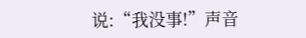说:“我没事!”声音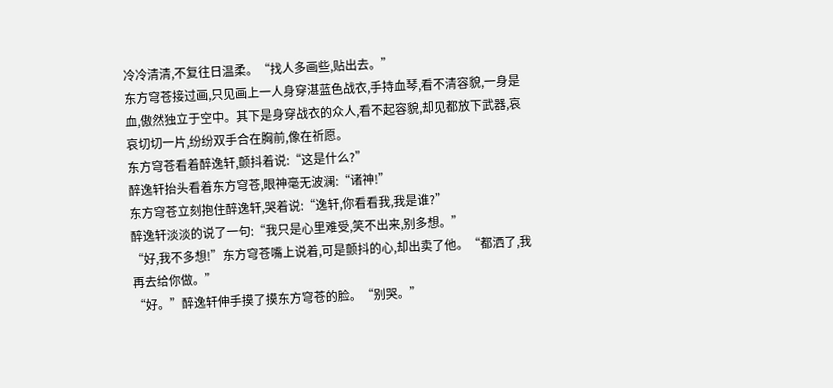冷冷清清,不复往日温柔。“找人多画些,贴出去。”
东方穹苍接过画,只见画上一人身穿湛蓝色战衣,手持血琴,看不清容貌,一身是血,傲然独立于空中。其下是身穿战衣的众人,看不起容貌,却见都放下武器,哀哀切切一片,纷纷双手合在胸前,像在祈愿。
东方穹苍看着醉逸轩,颤抖着说:“这是什么?”
醉逸轩抬头看着东方穹苍,眼神毫无波澜:“诸神!”
东方穹苍立刻抱住醉逸轩,哭着说:“逸轩,你看看我,我是谁?”
醉逸轩淡淡的说了一句:“我只是心里难受,笑不出来,别多想。”
“好,我不多想!”东方穹苍嘴上说着,可是颤抖的心,却出卖了他。“都洒了,我再去给你做。”
“好。”醉逸轩伸手摸了摸东方穹苍的脸。“别哭。”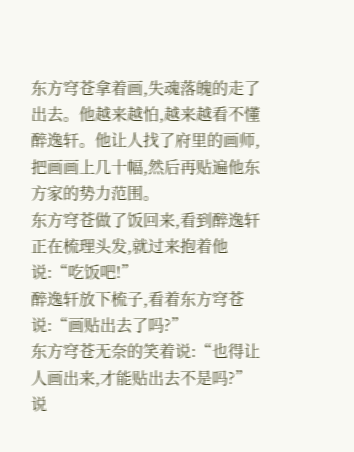东方穹苍拿着画,失魂落魄的走了出去。他越来越怕,越来越看不懂醉逸轩。他让人找了府里的画师,把画画上几十幅,然后再贴遍他东方家的势力范围。
东方穹苍做了饭回来,看到醉逸轩正在梳理头发,就过来抱着他说:“吃饭吧!”
醉逸轩放下梳子,看着东方穹苍说:“画贴出去了吗?”
东方穹苍无奈的笑着说:“也得让人画出来,才能贴出去不是吗?”说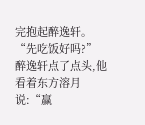完抱起醉逸轩。“先吃饭好吗?”
醉逸轩点了点头,他看着东方溶月说:“赢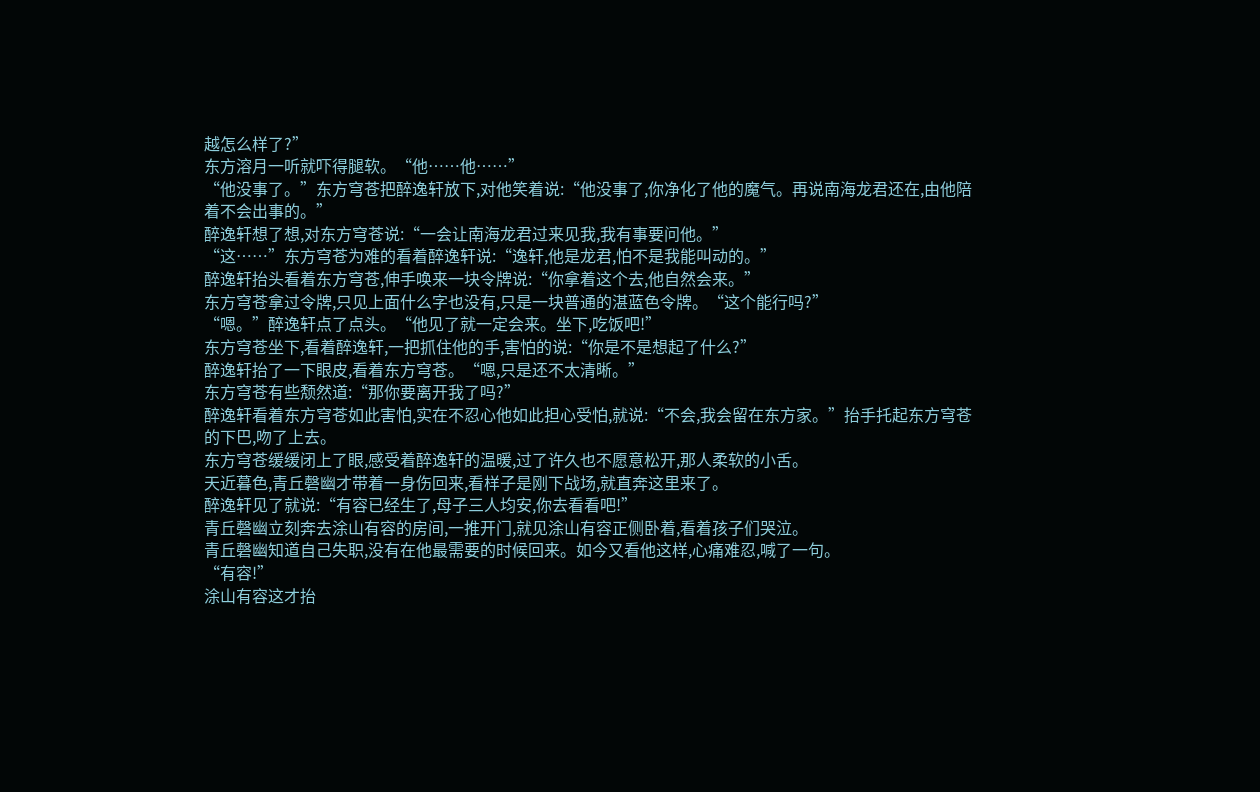越怎么样了?”
东方溶月一听就吓得腿软。“他……他……”
“他没事了。”东方穹苍把醉逸轩放下,对他笑着说:“他没事了,你净化了他的魔气。再说南海龙君还在,由他陪着不会出事的。”
醉逸轩想了想,对东方穹苍说:“一会让南海龙君过来见我,我有事要问他。”
“这……”东方穹苍为难的看着醉逸轩说:“逸轩,他是龙君,怕不是我能叫动的。”
醉逸轩抬头看着东方穹苍,伸手唤来一块令牌说:“你拿着这个去,他自然会来。”
东方穹苍拿过令牌,只见上面什么字也没有,只是一块普通的湛蓝色令牌。“这个能行吗?”
“嗯。”醉逸轩点了点头。“他见了就一定会来。坐下,吃饭吧!”
东方穹苍坐下,看着醉逸轩,一把抓住他的手,害怕的说:“你是不是想起了什么?”
醉逸轩抬了一下眼皮,看着东方穹苍。“嗯,只是还不太清晰。”
东方穹苍有些颓然道:“那你要离开我了吗?”
醉逸轩看着东方穹苍如此害怕,实在不忍心他如此担心受怕,就说:“不会,我会留在东方家。”抬手托起东方穹苍的下巴,吻了上去。
东方穹苍缓缓闭上了眼,感受着醉逸轩的温暖,过了许久也不愿意松开,那人柔软的小舌。
天近暮色,青丘磬幽才带着一身伤回来,看样子是刚下战场,就直奔这里来了。
醉逸轩见了就说:“有容已经生了,母子三人均安,你去看看吧!”
青丘磬幽立刻奔去涂山有容的房间,一推开门,就见涂山有容正侧卧着,看着孩子们哭泣。
青丘磬幽知道自己失职,没有在他最需要的时候回来。如今又看他这样,心痛难忍,喊了一句。
“有容!”
涂山有容这才抬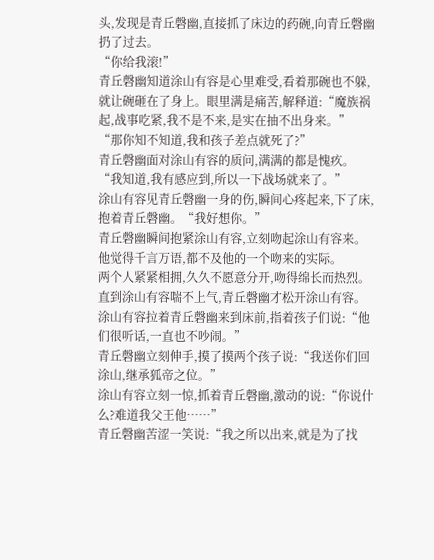头,发现是青丘磬幽,直接抓了床边的药碗,向青丘磬幽扔了过去。
“你给我滚!”
青丘磬幽知道涂山有容是心里难受,看着那碗也不躲,就让碗砸在了身上。眼里满是痛苦,解释道:“魔族祸起,战事吃紧,我不是不来,是实在抽不出身来。”
“那你知不知道,我和孩子差点就死了?”
青丘磬幽面对涂山有容的质问,满满的都是愧疚。“我知道,我有感应到,所以一下战场就来了。”
涂山有容见青丘磬幽一身的伤,瞬间心疼起来,下了床,抱着青丘磬幽。“我好想你。”
青丘磬幽瞬间抱紧涂山有容,立刻吻起涂山有容来。他觉得千言万语,都不及他的一个吻来的实际。
两个人紧紧相拥,久久不愿意分开,吻得绵长而热烈。直到涂山有容喘不上气,青丘磬幽才松开涂山有容。
涂山有容拉着青丘磬幽来到床前,指着孩子们说:“他们很听话,一直也不吵闹。”
青丘磬幽立刻伸手,摸了摸两个孩子说:“我送你们回涂山,继承狐帝之位。”
涂山有容立刻一惊,抓着青丘磬幽,激动的说:“你说什么?难道我父王他……”
青丘磬幽苦涩一笑说:“我之所以出来,就是为了找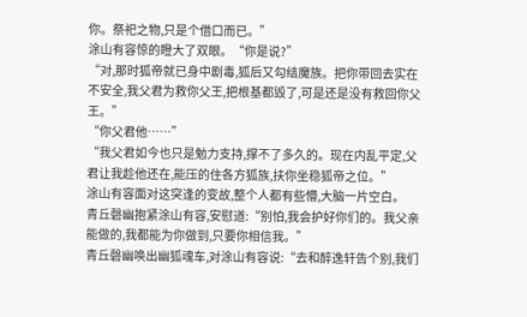你。祭祀之物,只是个借口而已。”
涂山有容惊的瞪大了双眼。“你是说?”
“对,那时狐帝就已身中剧毒,狐后又勾结魔族。把你带回去实在不安全,我父君为救你父王,把根基都毁了,可是还是没有救回你父王。”
“你父君他……”
“我父君如今也只是勉力支持,撑不了多久的。现在内乱平定,父君让我趁他还在,能压的住各方狐族,扶你坐稳狐帝之位。”
涂山有容面对这突逢的变故,整个人都有些懵,大脑一片空白。
青丘磬幽抱紧涂山有容,安慰道:“别怕,我会护好你们的。我父亲能做的,我都能为你做到,只要你相信我。”
青丘磬幽唤出幽狐魂车,对涂山有容说:“去和醉逸轩告个别,我们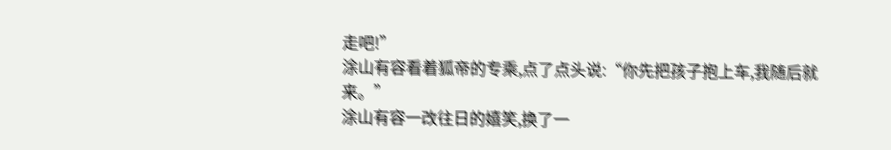走吧!”
涂山有容看着狐帝的专乘,点了点头说:“你先把孩子抱上车,我随后就来。”
涂山有容一改往日的嬉笑,换了一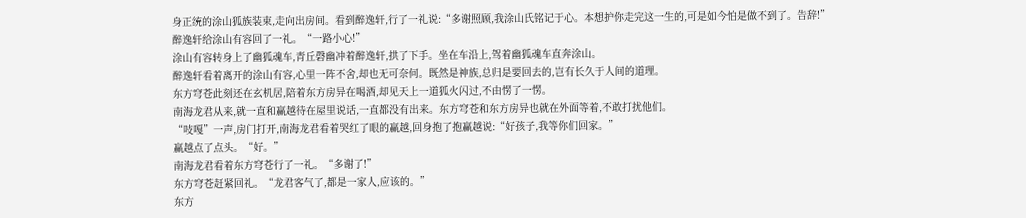身正统的涂山狐族装束,走向出房间。看到醉逸轩,行了一礼说:“多谢照顾,我涂山氏铭记于心。本想护你走完这一生的,可是如今怕是做不到了。告辞!”
醉逸轩给涂山有容回了一礼。“一路小心!”
涂山有容转身上了幽狐魂车,青丘磬幽冲着醉逸轩,拱了下手。坐在车沿上,驾着幽狐魂车直奔涂山。
醉逸轩看着离开的涂山有容,心里一阵不舍,却也无可奈何。既然是神族,总归是要回去的,岂有长久于人间的道理。
东方穹苍此刻还在玄机居,陪着东方房异在喝酒,却见天上一道狐火闪过,不由愣了一愣。
南海龙君从来,就一直和赢越待在屋里说话,一直都没有出来。东方穹苍和东方房异也就在外面等着,不敢打扰他们。
“吱嘎”一声,房门打开,南海龙君看着哭红了眼的赢越,回身抱了抱赢越说:“好孩子,我等你们回家。”
赢越点了点头。“好。”
南海龙君看着东方穹苍行了一礼。“多谢了!”
东方穹苍赶紧回礼。“龙君客气了,都是一家人,应该的。”
东方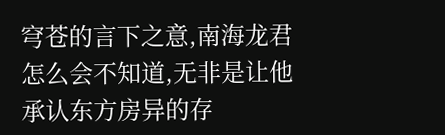穹苍的言下之意,南海龙君怎么会不知道,无非是让他承认东方房异的存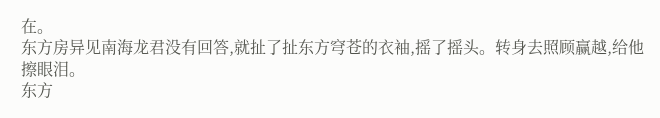在。
东方房异见南海龙君没有回答,就扯了扯东方穹苍的衣袖,摇了摇头。转身去照顾赢越,给他擦眼泪。
东方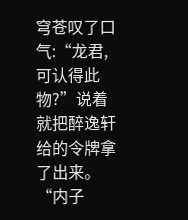穹苍叹了口气:“龙君,可认得此物?”说着就把醉逸轩给的令牌拿了出来。“内子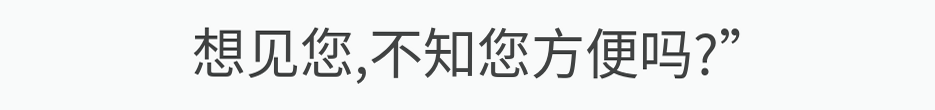想见您,不知您方便吗?”